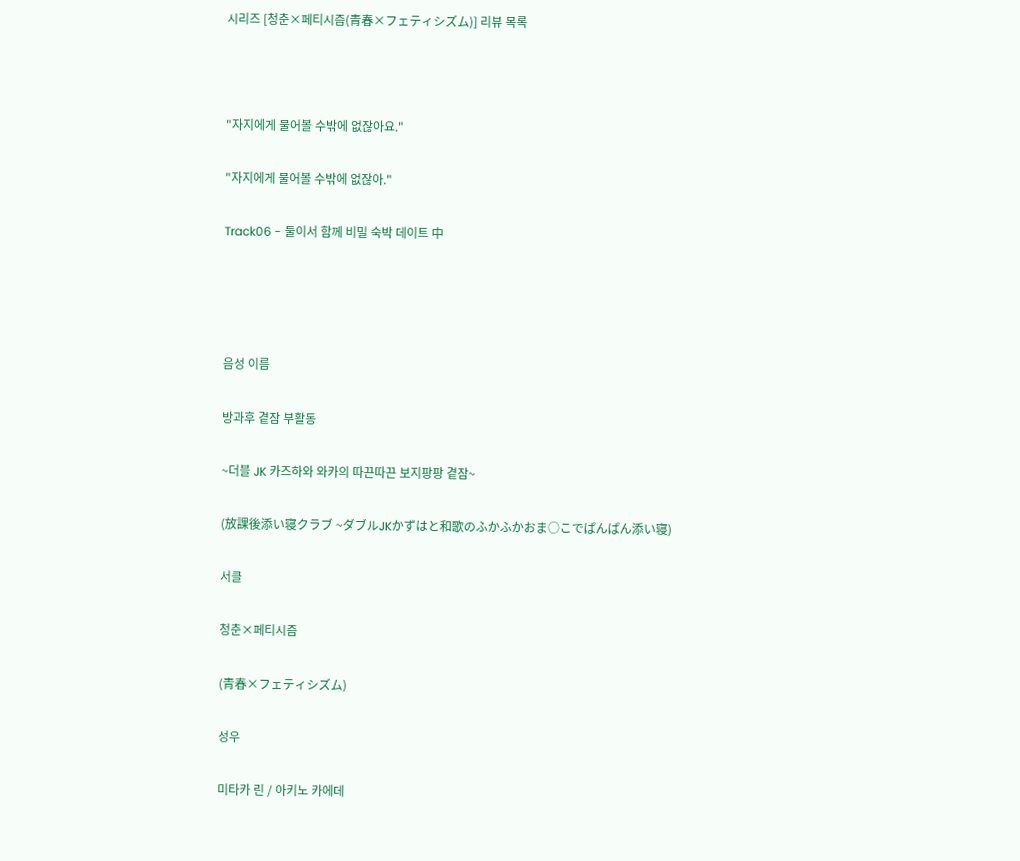시리즈 [청춘×페티시즘(青春×フェティシズム)] 리뷰 목록



"자지에게 물어볼 수밖에 없잖아요."

"자지에게 물어볼 수밖에 없잖아."

Track06 - 둘이서 함께 비밀 숙박 데이트 中




음성 이름

방과후 곁잠 부활동

~더블 JK 카즈하와 와카의 따끈따끈 보지팡팡 곁잠~

(放課後添い寝クラブ ~ダブルJKかずはと和歌のふかふかおま○こでぱんぱん添い寝)

서클

청춘×페티시즘

(青春×フェティシズム)

성우

미타카 린 / 아키노 카에데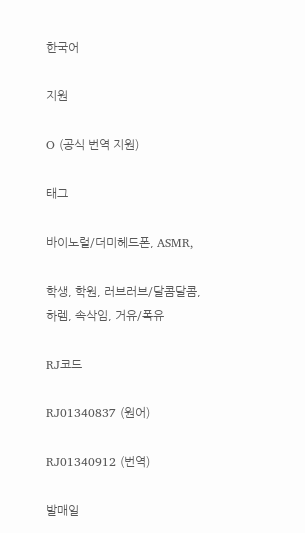한국어

지원

O (공식 번역 지원)

태그

바이노럴/더미헤드폰, ASMR,

학생, 학원, 러브러브/달콤달콤, 하렘, 속삭임, 거유/폭유

RJ코드

RJ01340837 (원어)

RJ01340912 (번역)

발매일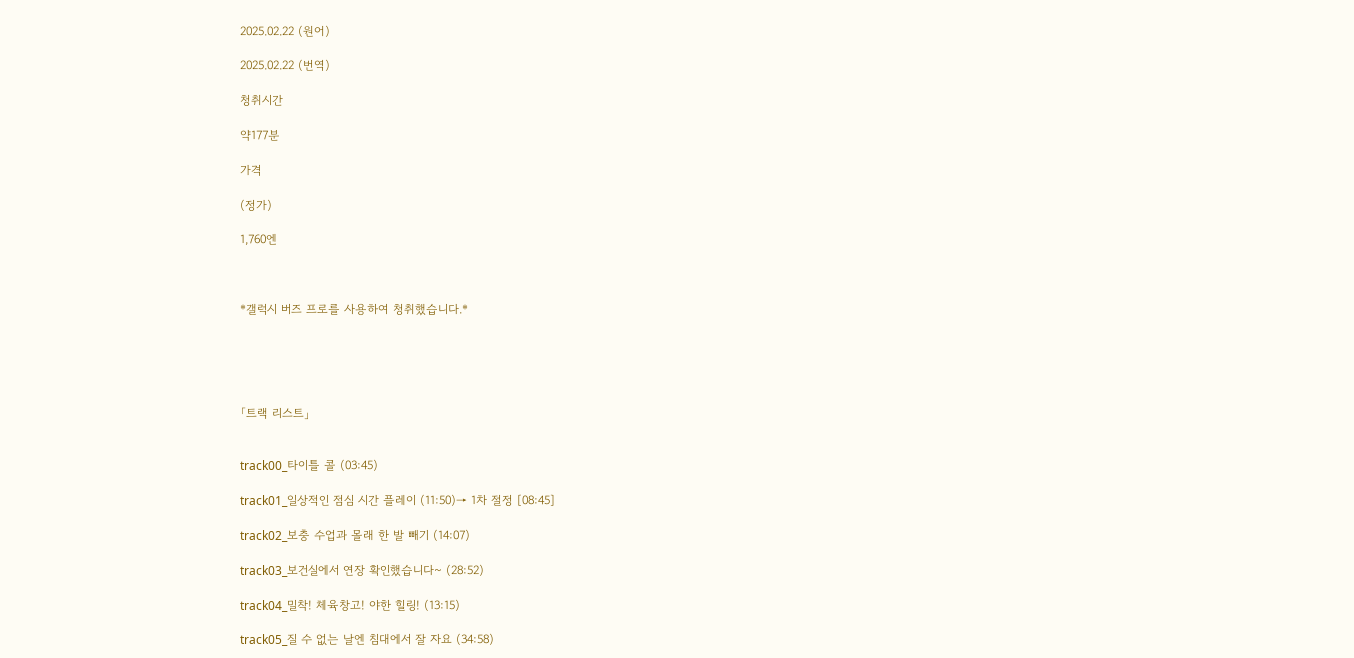2025.02.22 (원어)

2025.02.22 (번역)

청취시간

약177분

가격

(정가)

1,760엔



*갤럭시 버즈 프로를 사용하여 청취했습니다.*





「트랙 리스트」


track00_타이틀 콜 (03:45)

track01_일상적인 점심 시간 플레이 (11:50)→ 1차 절정 [08:45]

track02_보충 수업과 몰래 한 발 빼기 (14:07)

track03_보건실에서 연장 확인했습니다~ (28:52)

track04_밀착! 체육창고! 야한 힐링! (13:15)

track05_질 수 없는 날엔 침대에서 잘 자요 (34:58)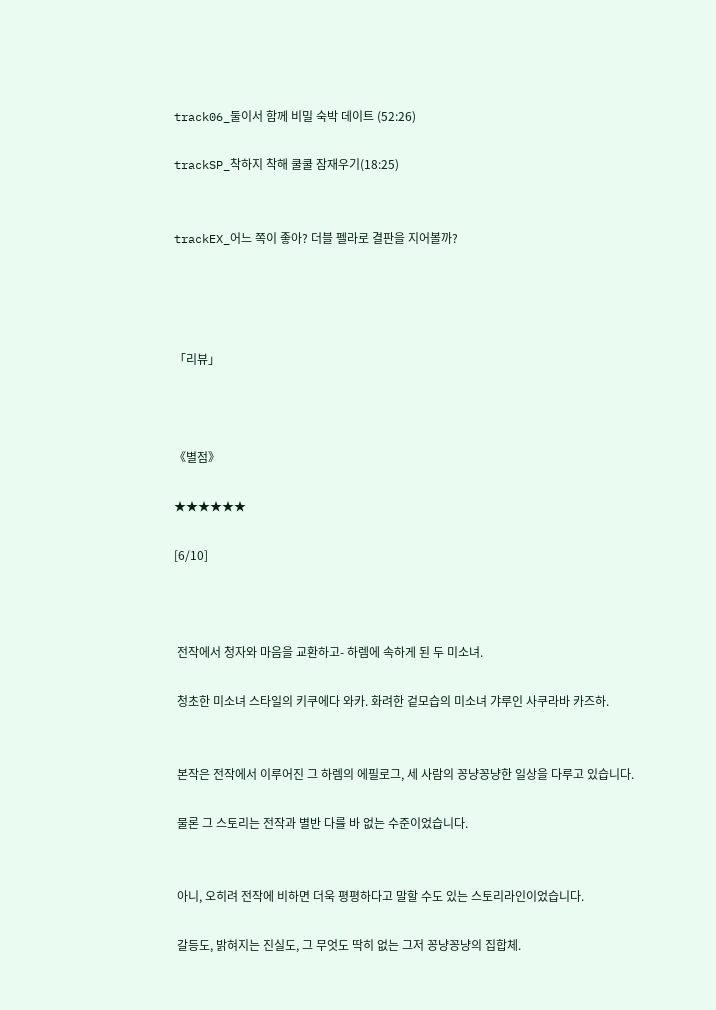track06_둘이서 함께 비밀 숙박 데이트 (52:26)

trackSP_착하지 착해 쿨쿨 잠재우기(18:25)


trackEX_어느 쪽이 좋아? 더블 펠라로 결판을 지어볼까?




「리뷰」



《별점》

★★★★★★

[6/10]



 전작에서 청자와 마음을 교환하고- 하렘에 속하게 된 두 미소녀.

 청초한 미소녀 스타일의 키쿠에다 와카. 화려한 겉모습의 미소녀 갸루인 사쿠라바 카즈하.


 본작은 전작에서 이루어진 그 하렘의 에필로그, 세 사람의 꽁냥꽁냥한 일상을 다루고 있습니다.

 물론 그 스토리는 전작과 별반 다를 바 없는 수준이었습니다.


 아니, 오히려 전작에 비하면 더욱 평평하다고 말할 수도 있는 스토리라인이었습니다.

 갈등도, 밝혀지는 진실도, 그 무엇도 딱히 없는 그저 꽁냥꽁냥의 집합체.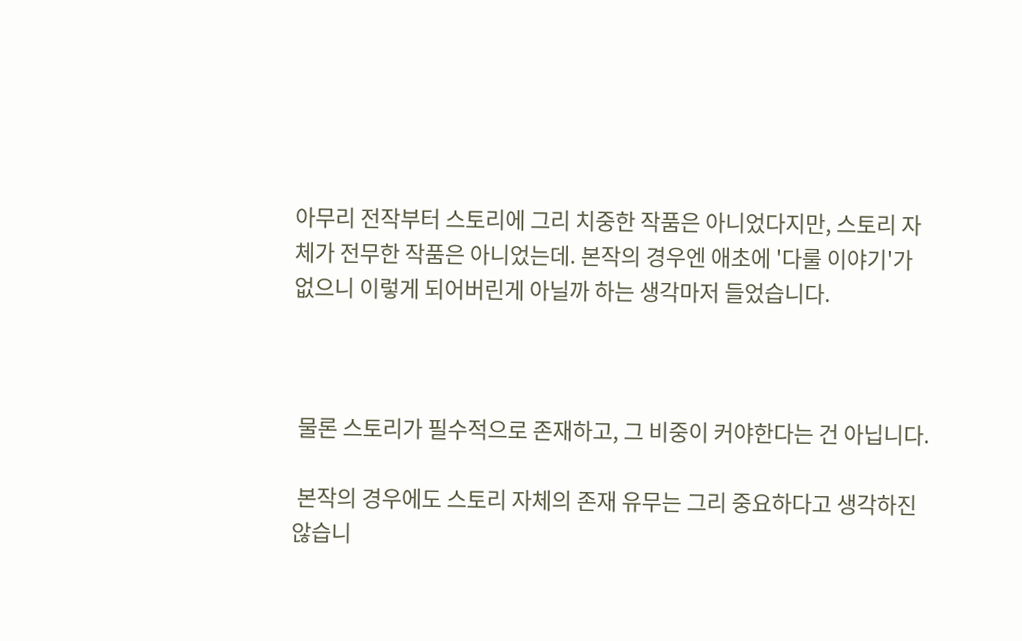아무리 전작부터 스토리에 그리 치중한 작품은 아니었다지만, 스토리 자체가 전무한 작품은 아니었는데. 본작의 경우엔 애초에 '다룰 이야기'가 없으니 이렇게 되어버린게 아닐까 하는 생각마저 들었습니다.



 물론 스토리가 필수적으로 존재하고, 그 비중이 커야한다는 건 아닙니다.

 본작의 경우에도 스토리 자체의 존재 유무는 그리 중요하다고 생각하진 않습니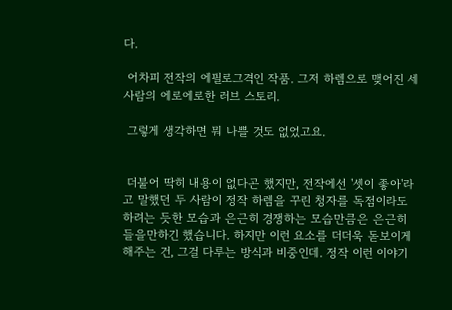다.

 어차피 전작의 에필로그격인 작품. 그저 하렘으로 맺어진 세 사람의 에로에로한 러브 스토리.

 그렇게 생각하면 뭐 나쁠 것도 없었고요.


 더불어 딱히 내용이 없다곤 했지만, 전작에선 '셋이 좋아'라고 말했던 두 사람이 정작 하렘을 꾸린 청자를 독점이라도 하려는 듯한 모습과 은근히 경쟁하는 모습만큼은 은근히 들을만하긴 했습니다. 하지만 이런 요소를 더더욱 돋보이게 해주는 건, 그걸 다루는 방식과 비중인데. 정작 이런 이야기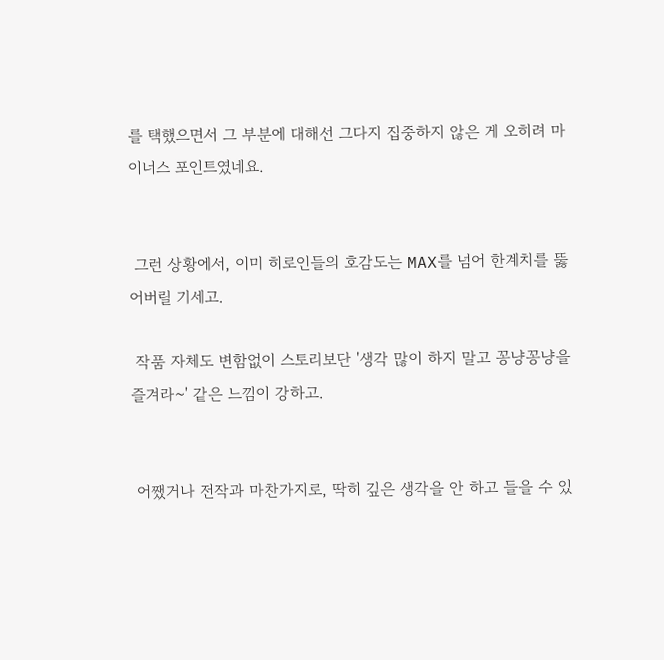를 택했으면서 그 부분에 대해선 그다지 집중하지 않은 게 오히려 마이너스 포인트였네요.


 그런 상황에서, 이미 히로인들의 호감도는 MAX를 넘어 한계치를 뚫어버릴 기세고.

 작품 자체도 변함없이 스토리보단 '생각 많이 하지 말고 꽁냥꽁냥을 즐겨라~' 같은 느낌이 강하고.


 어쨌거나 전작과 마찬가지로, 딱히 깊은 생각을 안 하고 들을 수 있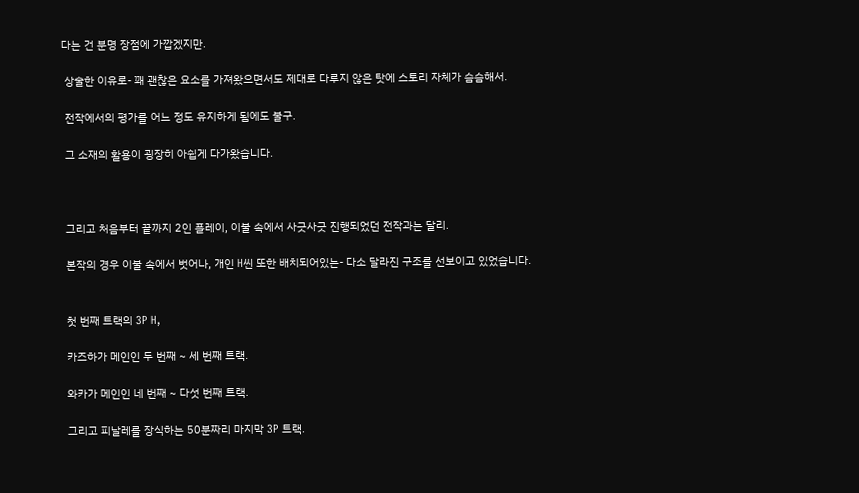다는 건 분명 장점에 가깝겠지만.

 상술한 이유로- 꽤 괜찮은 요소를 가져왔으면서도 제대로 다루지 않은 탓에 스토리 자체가 슴슴해서.

 전작에서의 평가를 어느 정도 유지하게 됨에도 불구.

 그 소재의 활용이 굉장히 아쉽게 다가왔습니다.



 그리고 처음부터 끝까지 2인 플레이, 이불 속에서 사긋사긋 진행되었던 전작과는 달리.

 본작의 경우 이불 속에서 벗어나, 개인 H씬 또한 배치되어있는- 다소 달라진 구조를 선보이고 있었습니다.


 첫 번째 트랙의 3P H,

 카즈하가 메인인 두 번째 ~ 세 번째 트랙.

 와카가 메인인 네 번째 ~ 다섯 번째 트랙.

 그리고 피날레를 장식하는 50분짜리 마지막 3P 트랙.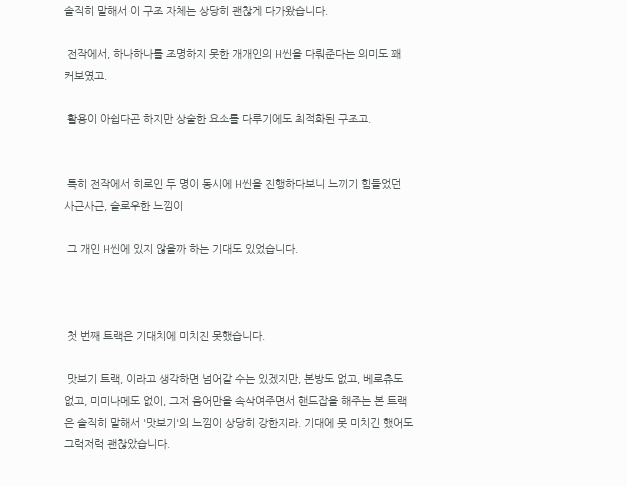솔직히 말해서 이 구조 자체는 상당히 괜찮게 다가왔습니다.

 전작에서, 하나하나를 조명하지 못한 개개인의 H씬을 다뤄준다는 의미도 꽤 커보였고.

 활용이 아쉽다곤 하지만 상술한 요소를 다루기에도 최적화된 구조고.


 특히 전작에서 히로인 두 명이 동시에 H씬을 진행하다보니 느끼기 힘들었던 사근사근, 슬로우한 느낌이

 그 개인 H씬에 있지 않을까 하는 기대도 있었습니다.



 첫 번째 트랙은 기대치에 미치진 못했습니다.

 맛보기 트랙, 이라고 생각하면 넘어갈 수는 있겠지만, 본방도 없고, 베로츄도 없고, 미미나메도 없이, 그저 음어만을 속삭여주면서 핸드잡을 해주는 본 트랙은 솔직히 말해서 '맛보기'의 느낌이 상당히 강한지라. 기대에 못 미치긴 했어도 그럭저럭 괜찮았습니다.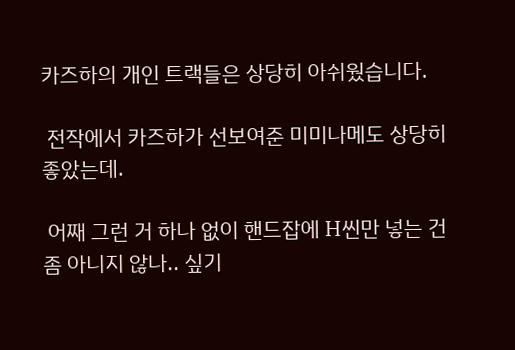카즈하의 개인 트랙들은 상당히 아쉬웠습니다.

 전작에서 카즈하가 선보여준 미미나메도 상당히 좋았는데.

 어째 그런 거 하나 없이 핸드잡에 H씬만 넣는 건 좀 아니지 않나.. 싶기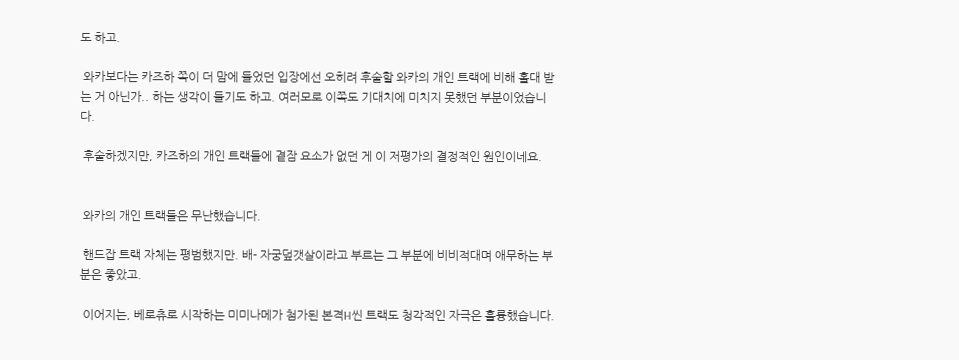도 하고.

 와카보다는 카즈하 쪽이 더 맘에 들었던 입장에선 오히려 후술할 와카의 개인 트랙에 비해 홀대 받는 거 아닌가.. 하는 생각이 들기도 하고. 여러모로 이쪽도 기대치에 미치지 못했던 부분이었습니다.

 후술하겠지만, 카즈하의 개인 트랙들에 곁잠 요소가 없던 게 이 저평가의 결정적인 원인이네요.


 와카의 개인 트랙들은 무난했습니다.

 핸드잡 트랙 자체는 평범했지만. 배- 자궁덮갯살이라고 부르는 그 부분에 비비적대며 애무하는 부분은 좋았고.

 이어지는, 베로츄로 시작하는 미미나메가 첨가된 본격H씬 트랙도 청각적인 자극은 훌륭했습니다.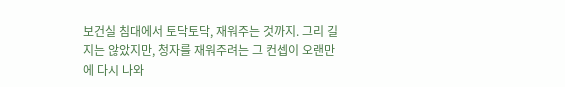보건실 침대에서 토닥토닥, 재워주는 것까지. 그리 길지는 않았지만, 청자를 재워주려는 그 컨셉이 오랜만에 다시 나와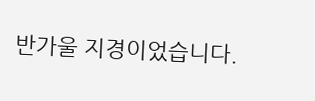반가울 지경이었습니다.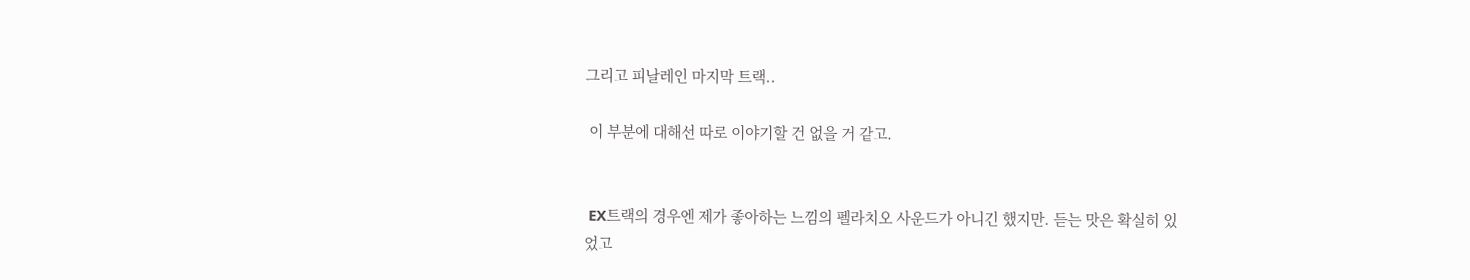그리고 피날레인 마지막 트랙..

 이 부분에 대해선 따로 이야기할 건 없을 거 같고.


 EX트랙의 경우엔 제가 좋아하는 느낌의 펠라치오 사운드가 아니긴 했지만. 듣는 맛은 확실히 있었고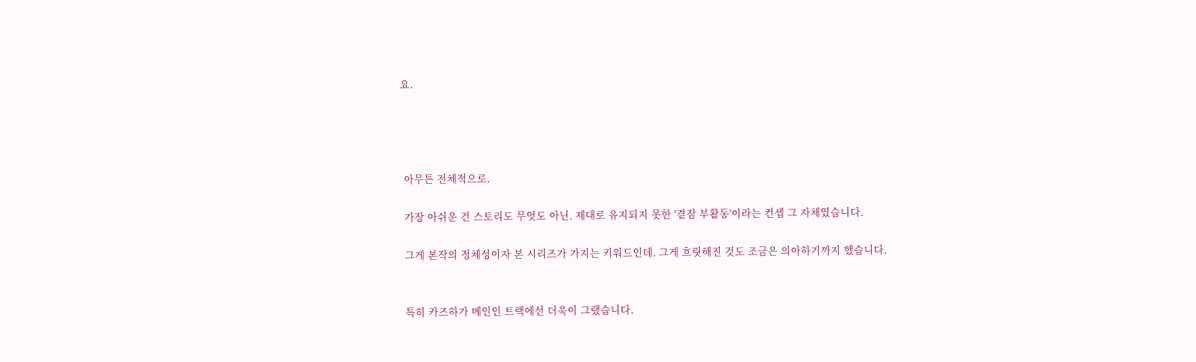요.




 아무튼 전체적으로.

 가장 아쉬운 건 스토리도 무엇도 아닌. 제대로 유지되지 못한 '곁잠 부활동'이라는 컨셉 그 자체였습니다.

 그게 본작의 정체성이자 본 시리즈가 가지는 키워드인데. 그게 흐릿해진 것도 조금은 의아하기까지 했습니다.


 특히 카즈하가 메인인 트랙에선 더욱이 그랬습니다.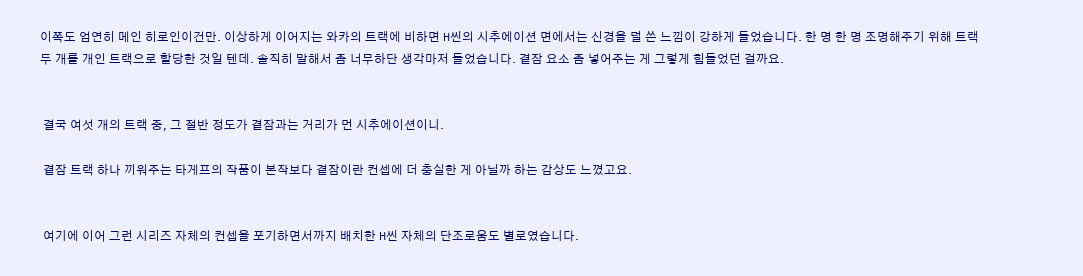이쪽도 엄연히 메인 히로인이건만. 이상하게 이어지는 와카의 트랙에 비하면 H씬의 시추에이션 면에서는 신경을 덜 쓴 느낌이 강하게 들었습니다. 한 명 한 명 조명해주기 위해 트랙 두 개를 개인 트랙으로 할당한 것일 텐데. 솔직히 말해서 좀 너무하단 생각마저 들었습니다. 곁잠 요소 좀 넣어주는 게 그렇게 힘들었던 걸까요.


 결국 여섯 개의 트랙 중, 그 절반 정도가 곁잠과는 거리가 먼 시추에이션이니.

 곁잠 트랙 하나 끼워주는 타게프의 작품이 본작보다 곁잠이란 컨셉에 더 충실한 게 아닐까 하는 감상도 느꼈고요.


 여기에 이어 그런 시리즈 자체의 컨셉을 포기하면서까지 배치한 H씬 자체의 단조로움도 별로였습니다.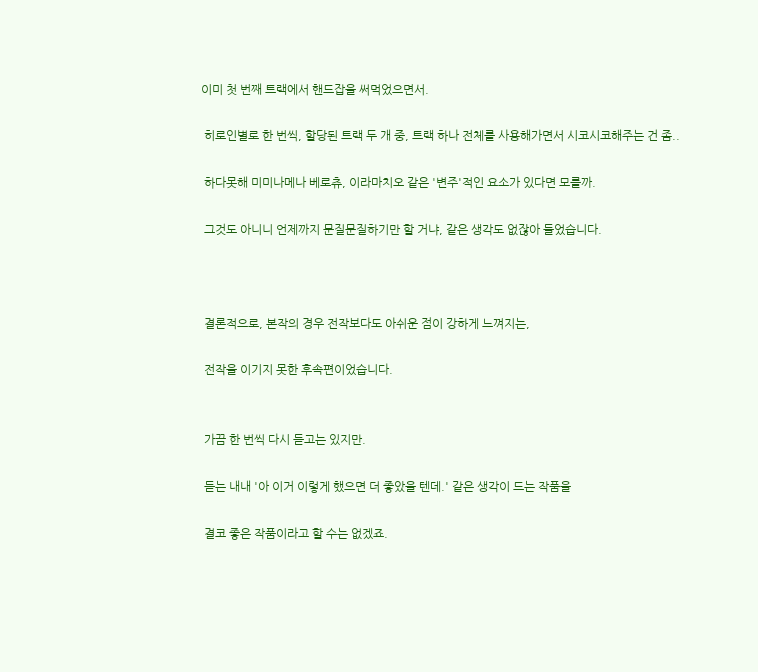이미 첫 번째 트랙에서 핸드잡을 써먹었으면서.

 히로인별로 한 번씩, 할당된 트랙 두 개 중, 트랙 하나 전체를 사용해가면서 시코시코해주는 건 좀..

 하다못해 미미나메나 베로츄, 이라마치오 같은 '변주'적인 요소가 있다면 모를까.

 그것도 아니니 언제까지 문질문질하기만 할 거냐, 같은 생각도 없잖아 들었습니다.



 결론적으로, 본작의 경우 전작보다도 아쉬운 점이 강하게 느껴지는,

 전작을 이기지 못한 후속편이었습니다.


 가끔 한 번씩 다시 듣고는 있지만.

 듣는 내내 '아 이거 이렇게 했으면 더 좋았을 텐데.' 같은 생각이 드는 작품을

 결코 좋은 작품이라고 할 수는 없겠죠.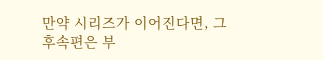만약 시리즈가 이어진다면, 그 후속편은 부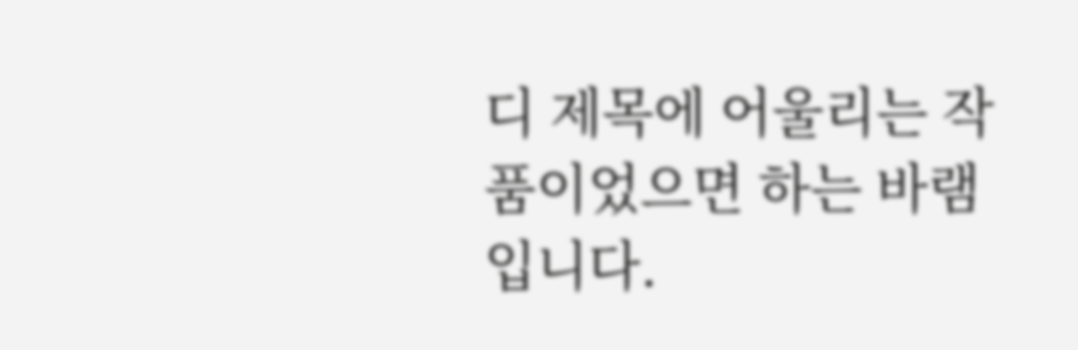디 제목에 어울리는 작품이었으면 하는 바램입니다.